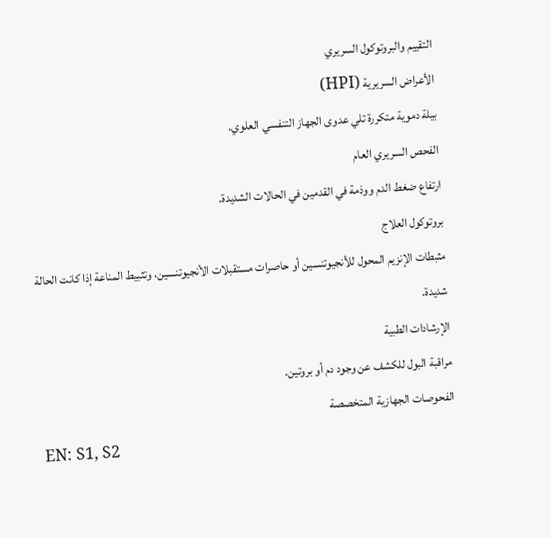التقييم والبروتوكول السريري
الأعراض السريرية (HPI)
بيلة دموية متكررة تلي عدوى الجهاز التنفسي العلوي.
الفحص السريري العام
ارتفاع ضغط الدم ووذمة في القدمين في الحالات الشديدة.
بروتوكول العلاج
مثبطات الإنزيم المحول للأنجيوتنسين أو حاصرات مستقبلات الأنجيوتنسين، وتثبيط المناعة إذا كانت الحالة شديدة.
الإرشادات الطبية
مراقبة البول للكشف عن وجود دم أو بروتين.
الفحوصات الجهازية المتخصصة
EN: S1, S2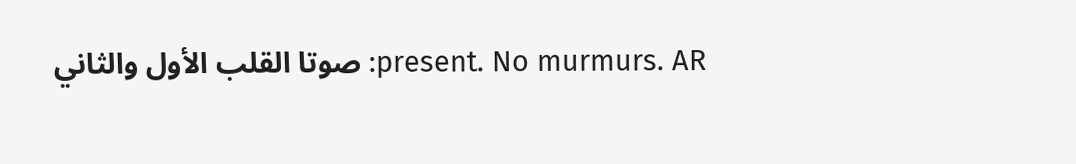present. No murmurs. AR: صوتا القلب الأول والثاني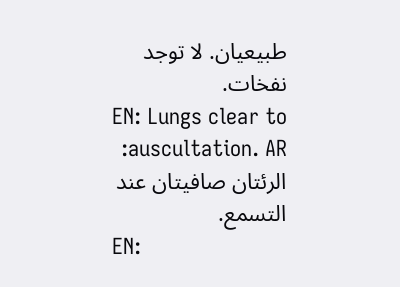طبيعيان. لا توجد نفخات.
EN: Lungs clear to auscultation. AR: الرئتان صافيتان عند التسمع.
EN: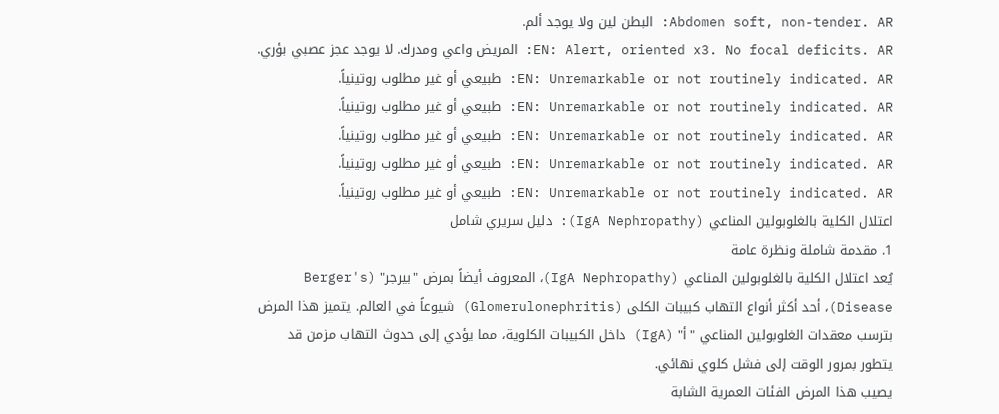Abdomen soft, non-tender. AR: البطن لين ولا يوجد ألم.
EN: Alert, oriented x3. No focal deficits. AR: المريض واعي ومدرك. لا يوجد عجز عصبي بؤري.
EN: Unremarkable or not routinely indicated. AR: طبيعي أو غير مطلوب روتينياً.
EN: Unremarkable or not routinely indicated. AR: طبيعي أو غير مطلوب روتينياً.
EN: Unremarkable or not routinely indicated. AR: طبيعي أو غير مطلوب روتينياً.
EN: Unremarkable or not routinely indicated. AR: طبيعي أو غير مطلوب روتينياً.
EN: Unremarkable or not routinely indicated. AR: طبيعي أو غير مطلوب روتينياً.
اعتلال الكلية بالغلوبولين المناعي (IgA Nephropathy): دليل سريري شامل
1. مقدمة شاملة ونظرة عامة
يُعد اعتلال الكلية بالغلوبولين المناعي (IgA Nephropathy)، المعروف أيضاً بمرض "بيرجر" (Berger's Disease)، أحد أكثر أنواع التهاب كبيبات الكلى (Glomerulonephritis) شيوعاً في العالم. يتميز هذا المرض بترسب معقدات الغلوبولين المناعي "أ" (IgA) داخل الكبيبات الكلوية، مما يؤدي إلى حدوث التهاب مزمن قد يتطور بمرور الوقت إلى فشل كلوي نهائي.
يصيب هذا المرض الفئات العمرية الشابة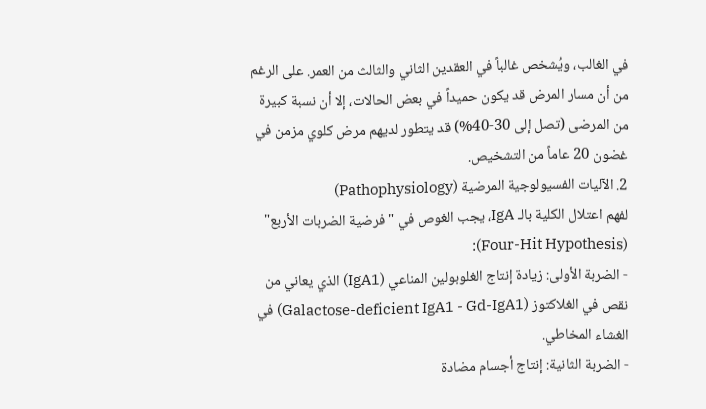في الغالب، ويُشخص غالباً في العقدين الثاني والثالث من العمر. على الرغم من أن مسار المرض قد يكون حميداً في بعض الحالات، إلا أن نسبة كبيرة من المرضى (تصل إلى 30-40%) قد يتطور لديهم مرض كلوي مزمن في غضون 20 عاماً من التشخيص.
2. الآليات الفسيولوجية المرضية (Pathophysiology)
لفهم اعتلال الكلية بالـ IgA، يجب الغوص في "فرضية الضربات الأربع" (Four-Hit Hypothesis):
- الضربة الأولى: زيادة إنتاج الغلوبولين المناعي (IgA1) الذي يعاني من نقص في الغلاكتوز (Galactose-deficient IgA1 - Gd-IgA1) في الغشاء المخاطي.
- الضربة الثانية: إنتاج أجسام مضادة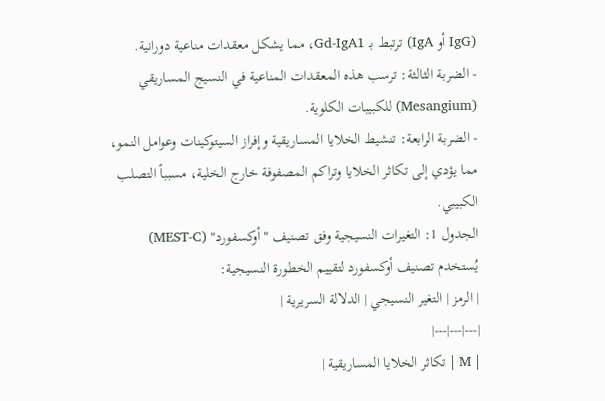(IgG أو IgA) ترتبط بـ Gd-IgA1، مما يشكل معقدات مناعية دورانية.
- الضربة الثالثة: ترسب هذه المعقدات المناعية في النسيج المساريقي (Mesangium) للكبيبات الكلوية.
- الضربة الرابعة: تنشيط الخلايا المساريقية وإفراز السيتوكينات وعوامل النمو، مما يؤدي إلى تكاثر الخلايا وتراكم المصفوفة خارج الخلية، مسبباً التصلب الكبيبي.
الجدول 1: التغيرات النسيجية وفق تصنيف "أوكسفورد" (MEST-C)
يُستخدم تصنيف أوكسفورد لتقييم الخطورة النسيجية:
| الرمز | التغير النسيجي | الدلالة السريرية |
|---|---|---|
| M | تكاثر الخلايا المساريقية |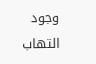وجود التهاب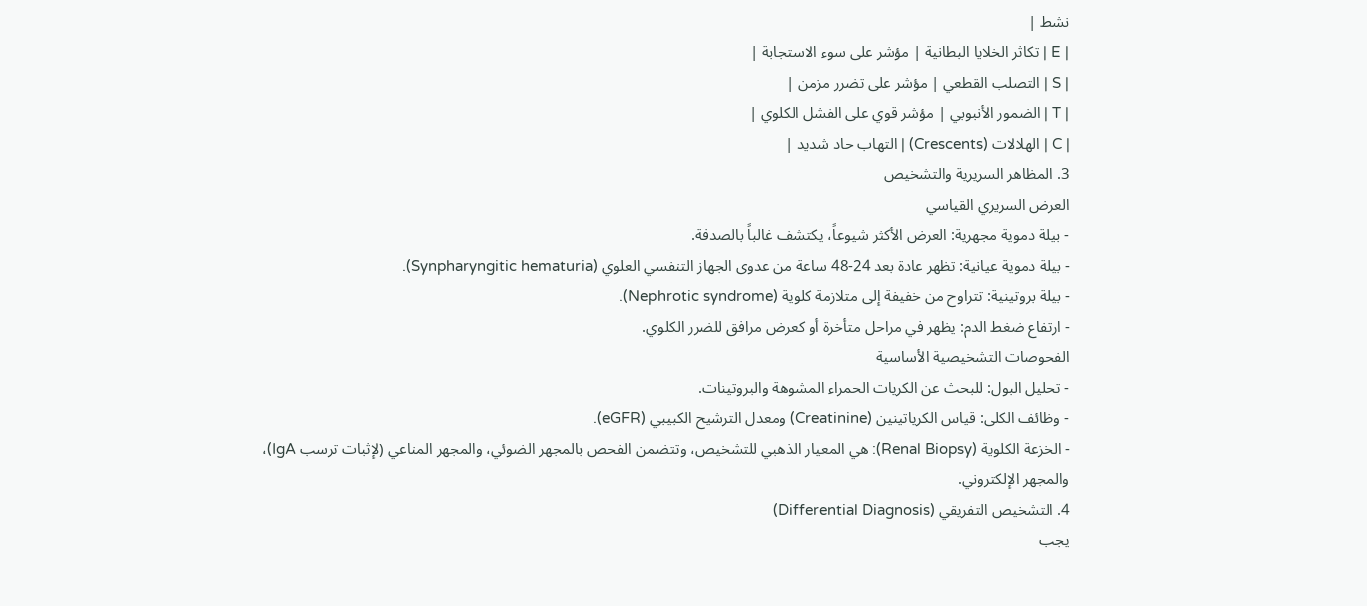نشط |
| E | تكاثر الخلايا البطانية | مؤشر على سوء الاستجابة |
| S | التصلب القطعي | مؤشر على تضرر مزمن |
| T | الضمور الأنبوبي | مؤشر قوي على الفشل الكلوي |
| C | الهلالات (Crescents) | التهاب حاد شديد |
3. المظاهر السريرية والتشخيص
العرض السريري القياسي
- بيلة دموية مجهرية: العرض الأكثر شيوعاً، يكتشف غالباً بالصدفة.
- بيلة دموية عيانية: تظهر عادة بعد 24-48 ساعة من عدوى الجهاز التنفسي العلوي (Synpharyngitic hematuria).
- بيلة بروتينية: تتراوح من خفيفة إلى متلازمة كلوية (Nephrotic syndrome).
- ارتفاع ضغط الدم: يظهر في مراحل متأخرة أو كعرض مرافق للضرر الكلوي.
الفحوصات التشخيصية الأساسية
- تحليل البول: للبحث عن الكريات الحمراء المشوهة والبروتينات.
- وظائف الكلى: قياس الكرياتينين (Creatinine) ومعدل الترشيح الكبيبي (eGFR).
- الخزعة الكلوية (Renal Biopsy): هي المعيار الذهبي للتشخيص، وتتضمن الفحص بالمجهر الضوئي، والمجهر المناعي (لإثبات ترسب IgA)، والمجهر الإلكتروني.
4. التشخيص التفريقي (Differential Diagnosis)
يجب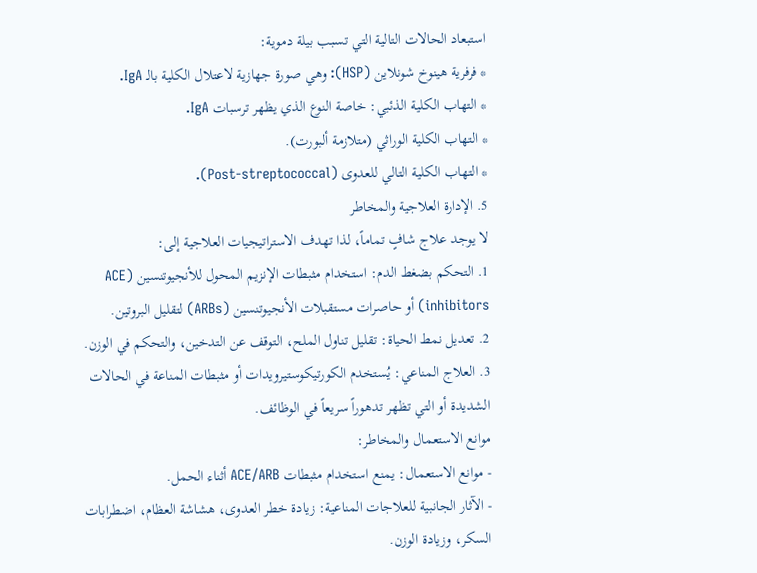استبعاد الحالات التالية التي تسبب بيلة دموية:
* فرفرية هينوخ شونلاين (HSP): وهي صورة جهازية لاعتلال الكلية بالـ IgA.
* التهاب الكلية الذئبي: خاصة النوع الذي يظهر ترسبات IgA.
* التهاب الكلية الوراثي (متلازمة ألبورت).
* التهاب الكلية التالي للعدوى (Post-streptococcal).
5. الإدارة العلاجية والمخاطر
لا يوجد علاج شافٍ تماماً، لذا تهدف الاستراتيجيات العلاجية إلى:
1. التحكم بضغط الدم: استخدام مثبطات الإنزيم المحول للأنجيوتنسين (ACE inhibitors) أو حاصرات مستقبلات الأنجيوتنسين (ARBs) لتقليل البروتين.
2. تعديل نمط الحياة: تقليل تناول الملح، التوقف عن التدخين، والتحكم في الوزن.
3. العلاج المناعي: يُستخدم الكورتيكوستيرويدات أو مثبطات المناعة في الحالات الشديدة أو التي تظهر تدهوراً سريعاً في الوظائف.
موانع الاستعمال والمخاطر:
- موانع الاستعمال: يمنع استخدام مثبطات ACE/ARB أثناء الحمل.
- الآثار الجانبية للعلاجات المناعية: زيادة خطر العدوى، هشاشة العظام، اضطرابات السكر، وزيادة الوزن.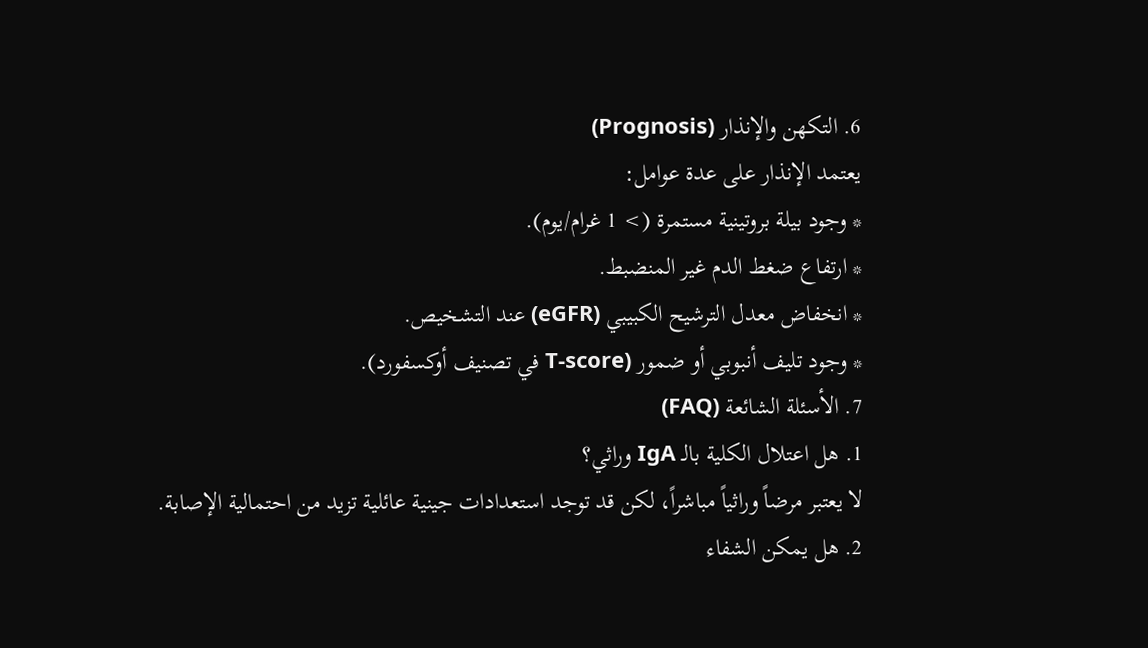6. التكهن والإنذار (Prognosis)
يعتمد الإنذار على عدة عوامل:
* وجود بيلة بروتينية مستمرة (> 1 غرام/يوم).
* ارتفاع ضغط الدم غير المنضبط.
* انخفاض معدل الترشيح الكبيبي (eGFR) عند التشخيص.
* وجود تليف أنبوبي أو ضمور (T-score في تصنيف أوكسفورد).
7. الأسئلة الشائعة (FAQ)
1. هل اعتلال الكلية بالـ IgA وراثي؟
لا يعتبر مرضاً وراثياً مباشراً، لكن قد توجد استعدادات جينية عائلية تزيد من احتمالية الإصابة.
2. هل يمكن الشفاء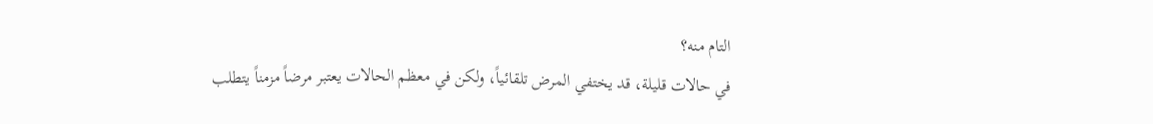التام منه؟
في حالات قليلة، قد يختفي المرض تلقائياً، ولكن في معظم الحالات يعتبر مرضاً مزمناً يتطلب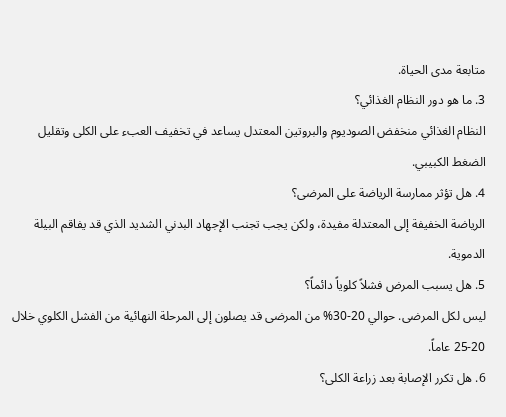متابعة مدى الحياة.
3. ما هو دور النظام الغذائي؟
النظام الغذائي منخفض الصوديوم والبروتين المعتدل يساعد في تخفيف العبء على الكلى وتقليل الضغط الكبيبي.
4. هل تؤثر ممارسة الرياضة على المرضى؟
الرياضة الخفيفة إلى المعتدلة مفيدة، ولكن يجب تجنب الإجهاد البدني الشديد الذي قد يفاقم البيلة الدموية.
5. هل يسبب المرض فشلاً كلوياً دائماً؟
ليس لكل المرضى. حوالي 20-30% من المرضى قد يصلون إلى المرحلة النهائية من الفشل الكلوي خلال 20-25 عاماً.
6. هل تكرر الإصابة بعد زراعة الكلى؟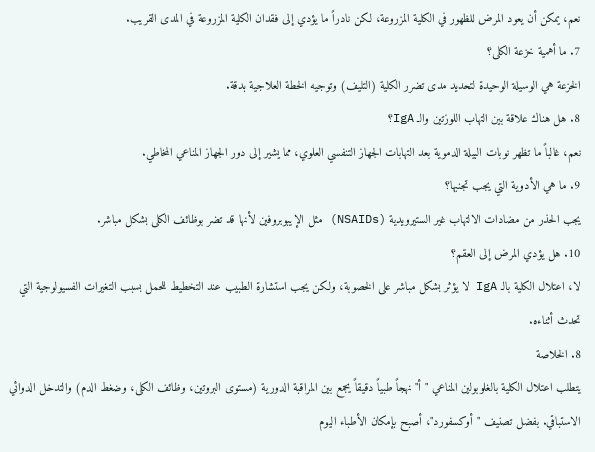نعم، يمكن أن يعود المرض للظهور في الكلية المزروعة، لكن نادراً ما يؤدي إلى فقدان الكلية المزروعة في المدى القريب.
7. ما أهمية خزعة الكلى؟
الخزعة هي الوسيلة الوحيدة لتحديد مدى تضرر الكلية (التليف) وتوجيه الخطة العلاجية بدقة.
8. هل هناك علاقة بين التهاب اللوزتين والـ IgA؟
نعم، غالباً ما تظهر نوبات البيلة الدموية بعد التهابات الجهاز التنفسي العلوي، مما يشير إلى دور الجهاز المناعي المخاطي.
9. ما هي الأدوية التي يجب تجنبها؟
يجب الحذر من مضادات الالتهاب غير الستيرويدية (NSAIDs) مثل الإيبوبروفين لأنها قد تضر بوظائف الكلى بشكل مباشر.
10. هل يؤدي المرض إلى العقم؟
لا، اعتلال الكلية بالـ IgA لا يؤثر بشكل مباشر على الخصوبة، ولكن يجب استشارة الطبيب عند التخطيط للحمل بسبب التغيرات الفسيولوجية التي تحدث أثناءه.
8. الخلاصة
يتطلب اعتلال الكلية بالغلوبولين المناعي "أ" نهجاً طبياً دقيقاً يجمع بين المراقبة الدورية (مستوى البروتين، وظائف الكلى، وضغط الدم) والتدخل الدوائي الاستباقي. بفضل تصنيف "أوكسفورد"، أصبح بإمكان الأطباء اليوم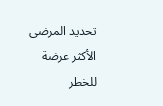تحديد المرضى الأكثر عرضة للخطر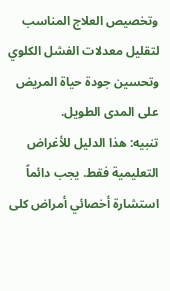وتخصيص العلاج المناسب لتقليل معدلات الفشل الكلوي وتحسين جودة حياة المريض على المدى الطويل.
تنبيه: هذا الدليل للأغراض التعليمية فقط. يجب دائماً استشارة أخصائي أمراض كلى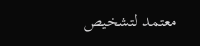معتمد لتشخيص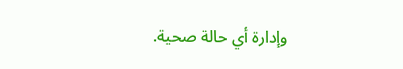وإدارة أي حالة صحية.